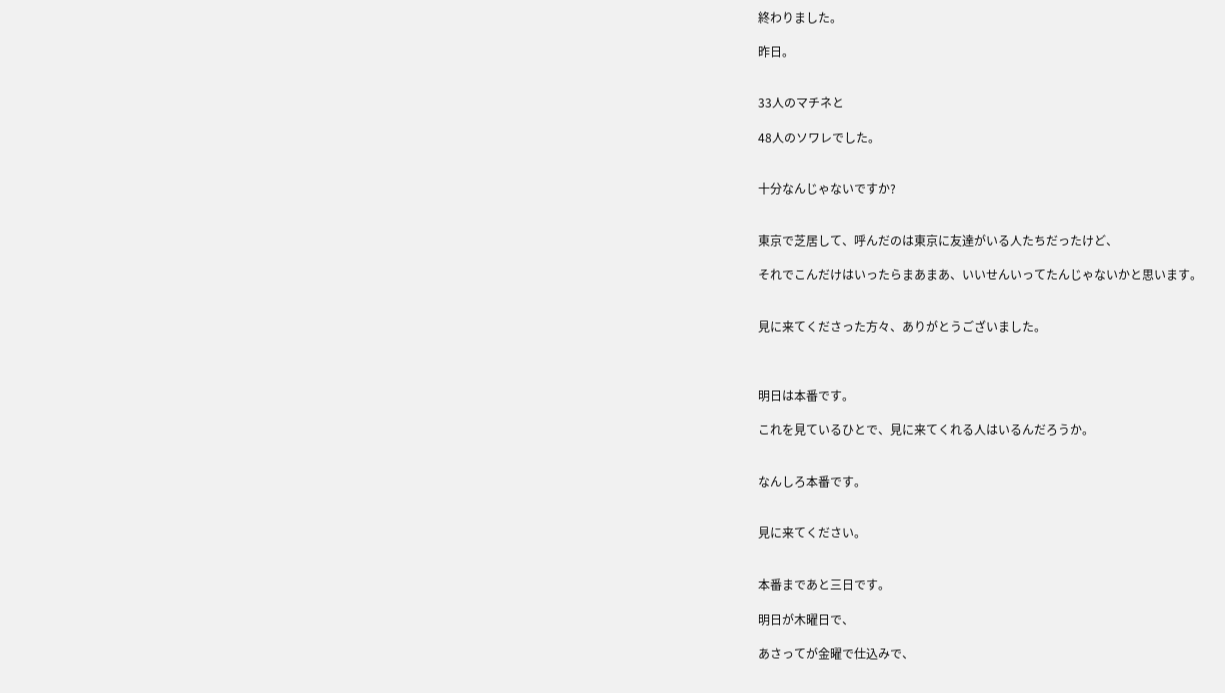終わりました。

昨日。


33人のマチネと

48人のソワレでした。


十分なんじゃないですか?


東京で芝居して、呼んだのは東京に友達がいる人たちだったけど、

それでこんだけはいったらまあまあ、いいせんいってたんじゃないかと思います。


見に来てくださった方々、ありがとうございました。



明日は本番です。

これを見ているひとで、見に来てくれる人はいるんだろうか。


なんしろ本番です。


見に来てください。


本番まであと三日です。

明日が木曜日で、

あさってが金曜で仕込みで、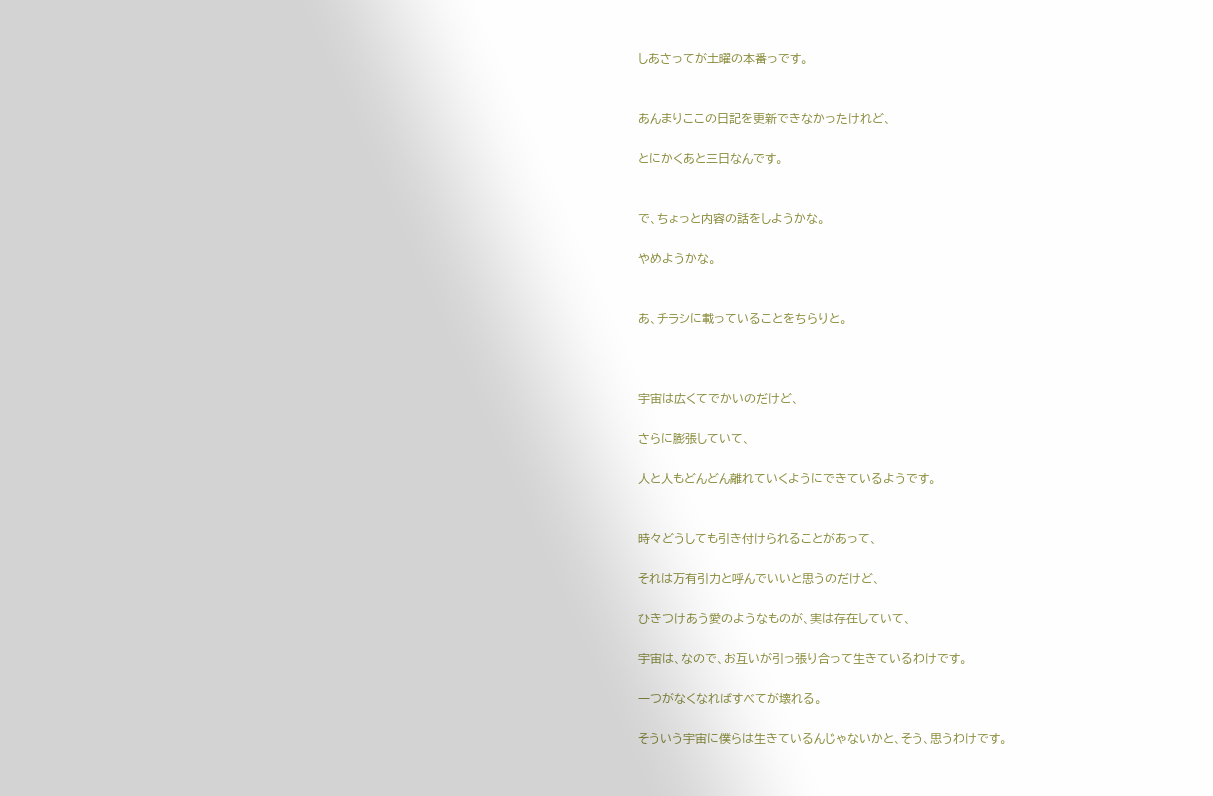しあさってが土曜の本番っです。


あんまりここの日記を更新できなかったけれど、

とにかくあと三日なんです。


で、ちょっと内容の話をしようかな。

やめようかな。


あ、チラシに載っていることをちらりと。



宇宙は広くてでかいのだけど、

さらに膨張していて、

人と人もどんどん離れていくようにできているようです。


時々どうしても引き付けられることがあって、

それは万有引力と呼んでいいと思うのだけど、

ひきつけあう愛のようなものが、実は存在していて、

宇宙は、なので、お互いが引っ張り合って生きているわけです。

一つがなくなればすべてが壊れる。

そういう宇宙に僕らは生きているんじゃないかと、そう、思うわけです。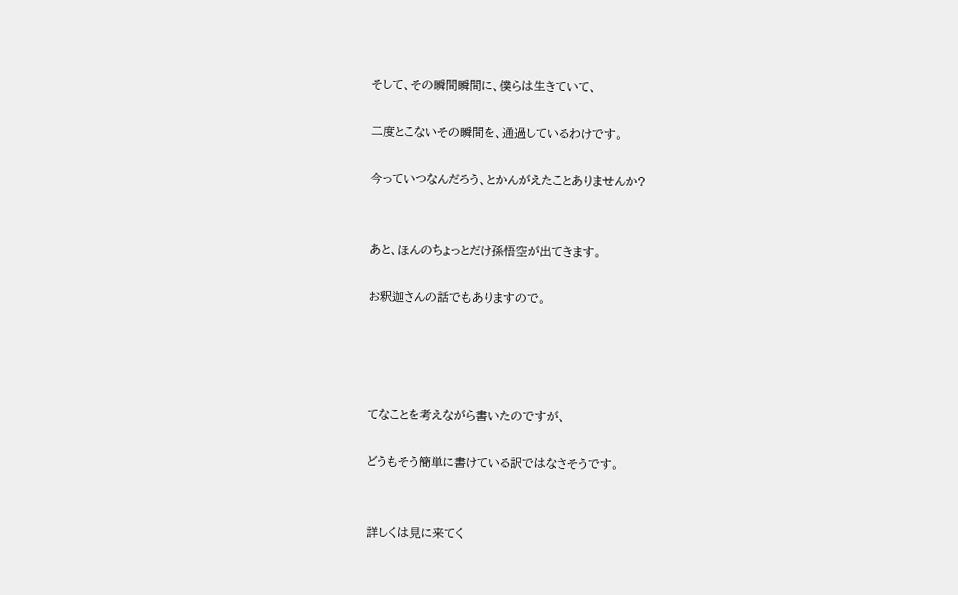そして、その瞬間瞬間に、僕らは生きていて、

二度とこないその瞬間を、通過しているわけです。

今っていつなんだろう、とかんがえたことありませんか?


あと、ほんのちょっとだけ孫悟空が出てきます。

お釈迦さんの話でもありますので。




てなことを考えながら書いたのですが、

どうもそう簡単に書けている訳ではなさそうです。


詳しくは見に来てく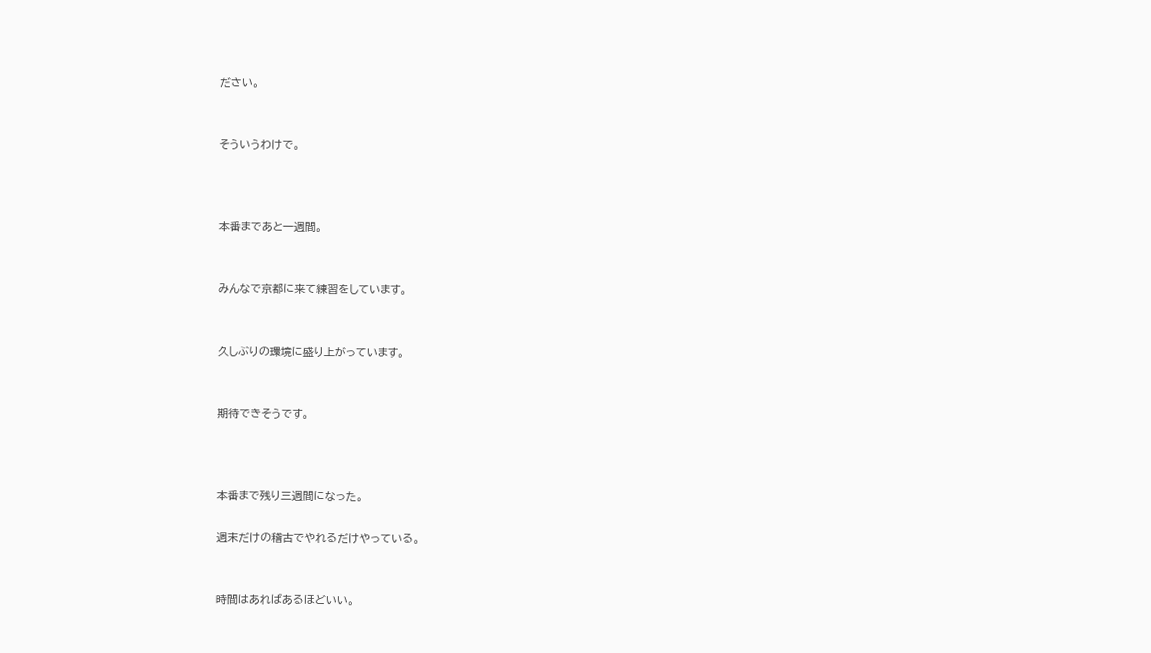ださい。


そういうわけで。



本番まであと一週間。


みんなで京都に来て練習をしています。


久しぶりの環境に盛り上がっています。


期待できそうです。



本番まで残り三週間になった。

週末だけの稽古でやれるだけやっている。


時間はあればあるほどいい。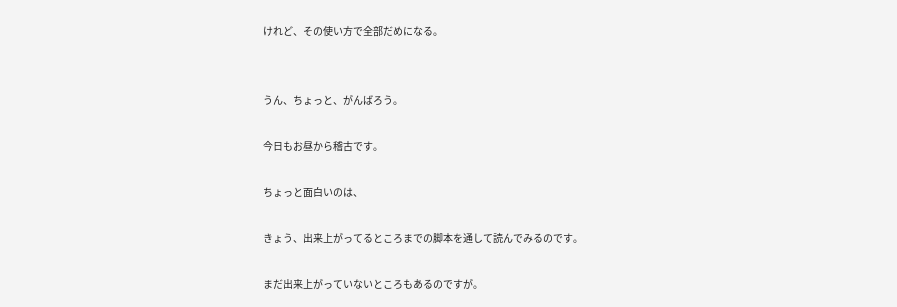けれど、その使い方で全部だめになる。


うん、ちょっと、がんばろう。

今日もお昼から稽古です。

ちょっと面白いのは、

きょう、出来上がってるところまでの脚本を通して読んでみるのです。

まだ出来上がっていないところもあるのですが。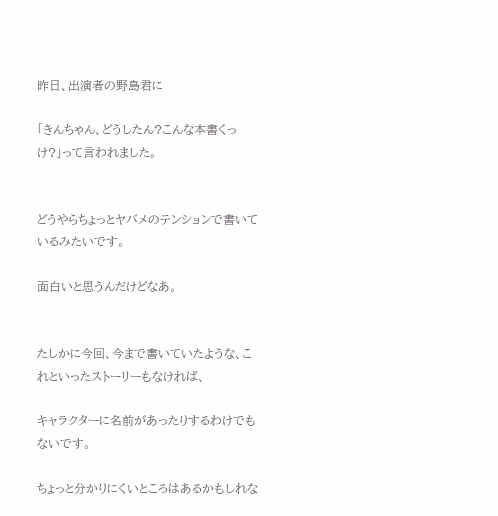昨日、出演者の野島君に

「きんちゃん、どうしたん?こんな本書くっけ?」って言われました。


どうやらちょっとヤバメのテンションで書いているみたいです。

面白いと思うんだけどなあ。


たしかに今回、今まで書いていたような、これといったストーリーもなければ、

キャラクターに名前があったりするわけでもないです。

ちょっと分かりにくいところはあるかもしれな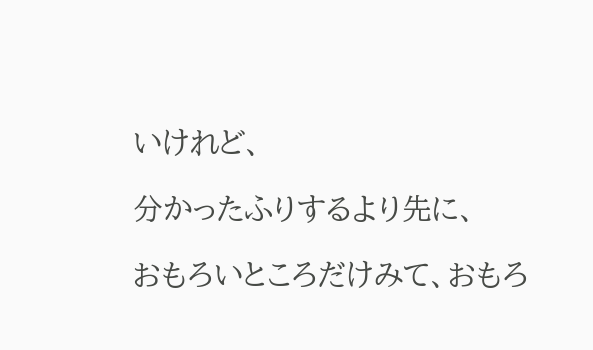いけれど、

分かったふりするより先に、

おもろいところだけみて、おもろ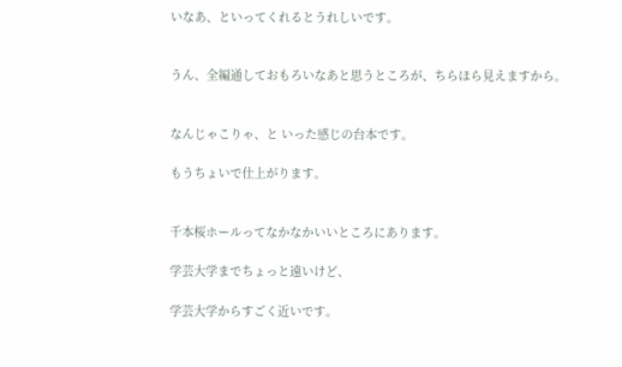いなあ、といってくれるとうれしいです。


うん、全編通しておもろいなあと思うところが、ちらほら見えますから。


なんじゃこりゃ、と いった感じの台本です。

もうちょいで仕上がります。


千本桜ホールってなかなかいいところにあります。

学芸大学までちょっと遠いけど、

学芸大学からすごく近いです。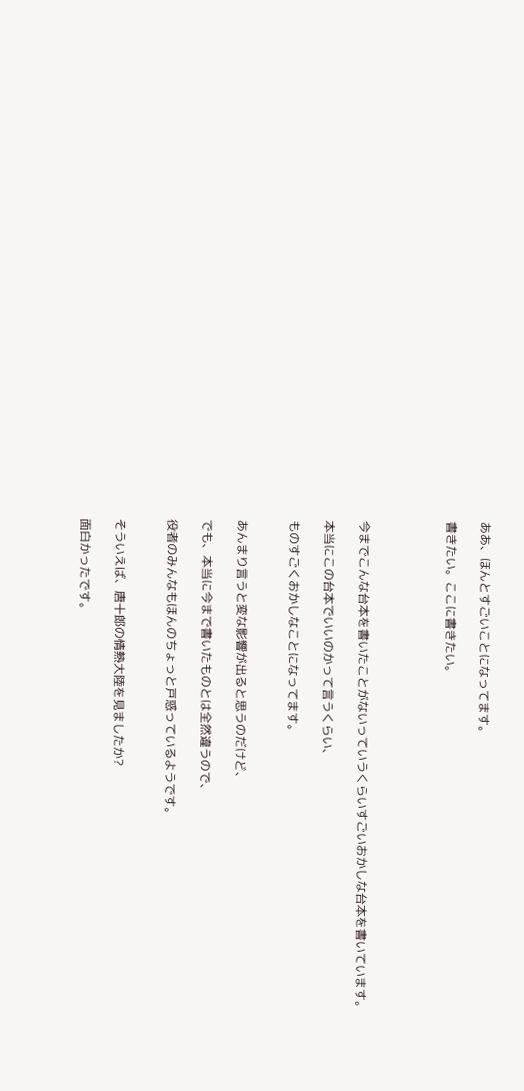ああ、ほんとすごいことになってます。

書きたい。ここに書きたい。




今までこんな台本を書いたことがないっていうくらいすごいおかしな台本を書いています。

本当にこの台本でいいのかって言うくらい、

ものすごくおかしなことになってます。


あんまり言うと変な影響が出ると思うのだけど、

でも、本当に今まで書いたものとは全然違うので、

役者のみんなもほんのちょっと戸惑っているようです。


そういえば、唐十郎の情熱大陸を見ましたか?

面白かったです。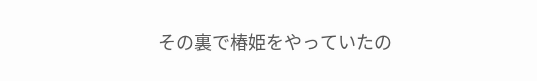その裏で椿姫をやっていたの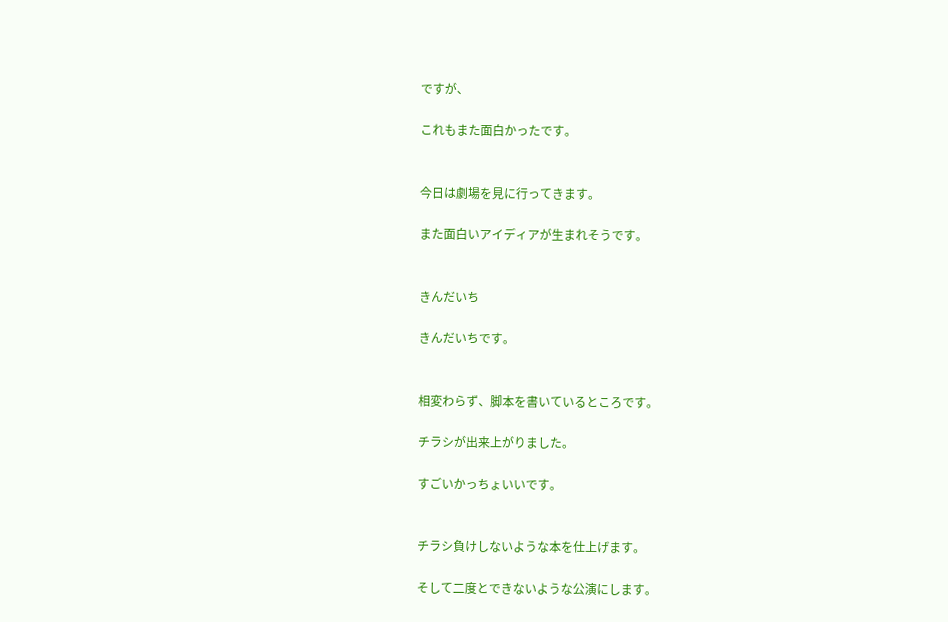ですが、

これもまた面白かったです。


今日は劇場を見に行ってきます。

また面白いアイディアが生まれそうです。


きんだいち

きんだいちです。


相変わらず、脚本を書いているところです。

チラシが出来上がりました。

すごいかっちょいいです。


チラシ負けしないような本を仕上げます。

そして二度とできないような公演にします。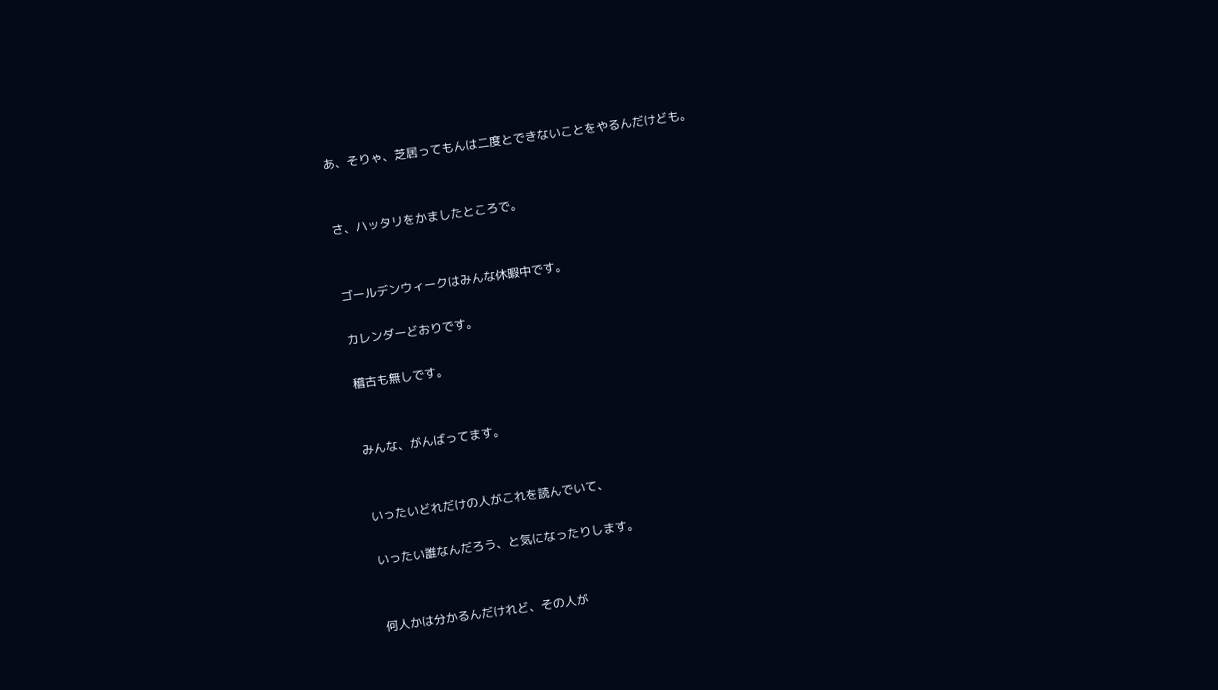あ、そりゃ、芝居ってもんは二度とできないことをやるんだけども。


さ、ハッタリをかましたところで。


ゴールデンウィークはみんな休暇中です。

カレンダーどおりです。

稽古も無しです。


みんな、がんばってます。


いったいどれだけの人がこれを読んでいて、

いったい誰なんだろう、と気になったりします。


何人かは分かるんだけれど、その人が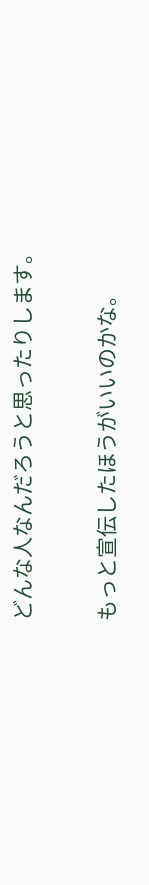どんな人なんだろうと思ったりします。

もっと宣伝したほうがいいのかな。